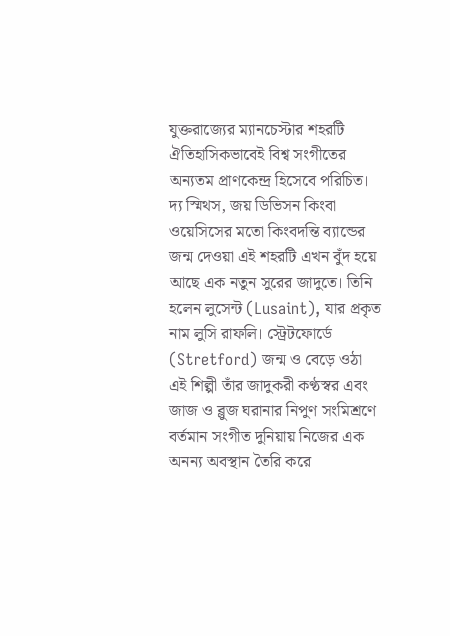যুক্তরাজ্যের ম্যানচেস্টার শহরটি ঐতিহাসিকভাবেই বিশ্ব সংগীতের অন্যতম প্রাণকেন্দ্র হিসেবে পরিচিত। দ্য স্মিথস, জয় ডিভিসন কিংবা ওয়েসিসের মতো কিংবদন্তি ব্যান্ডের জন্ম দেওয়া এই শহরটি এখন বুঁদ হয়ে আছে এক নতুন সুরের জাদুতে। তিনি হলেন লুসেন্ট (Lusaint), যার প্রকৃত নাম লুসি রাফলি। স্ট্রেটফোর্ডে (Stretford) জন্ম ও বেড়ে ওঠা এই শিল্পী তাঁর জাদুকরী কণ্ঠস্বর এবং জাজ ও ব্লুজ ঘরানার নিপুণ সংমিশ্রণে বর্তমান সংগীত দুনিয়ায় নিজের এক অনন্য অবস্থান তৈরি করে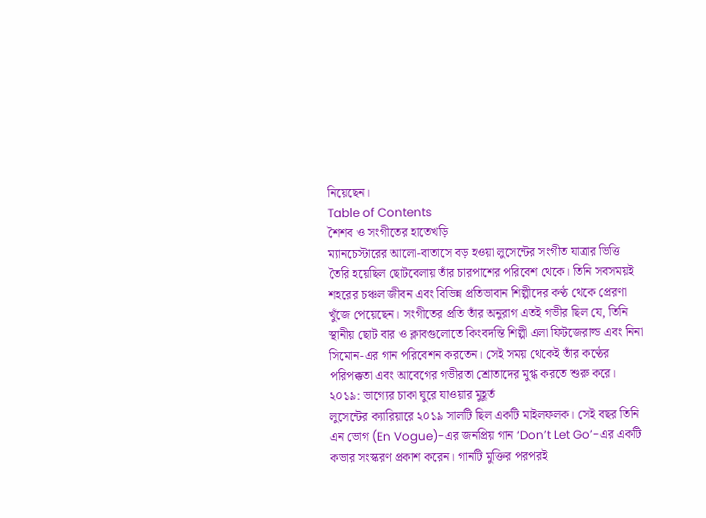নিয়েছেন।
Table of Contents
শৈশব ও সংগীতের হাতেখড়ি
ম্যানচেস্টারের আলো-বাতাসে বড় হওয়া লুসেন্টের সংগীত যাত্রার ভিত্তি তৈরি হয়েছিল ছোটবেলায় তাঁর চারপাশের পরিবেশ থেকে। তিনি সবসময়ই শহরের চঞ্চল জীবন এবং বিভিন্ন প্রতিভাবান শিল্পীদের কণ্ঠ থেকে প্রেরণা খুঁজে পেয়েছেন। সংগীতের প্রতি তাঁর অনুরাগ এতই গভীর ছিল যে, তিনি স্থানীয় ছোট বার ও ক্লাবগুলোতে কিংবদন্তি শিল্পী এলা ফিটজেরাল্ড এবং নিনা সিমোন-এর গান পরিবেশন করতেন। সেই সময় থেকেই তাঁর কণ্ঠের পরিপক্কতা এবং আবেগের গভীরতা শ্রোতাদের মুগ্ধ করতে শুরু করে।
২০১৯: ভাগ্যের চাকা ঘুরে যাওয়ার মুহূর্ত
লুসেন্টের ক্যারিয়ারে ২০১৯ সালটি ছিল একটি মাইলফলক। সেই বছর তিনি এন ভোগ (En Vogue)-এর জনপ্রিয় গান ‘Don’t Let Go’-এর একটি কভার সংস্করণ প্রকাশ করেন। গানটি মুক্তির পরপরই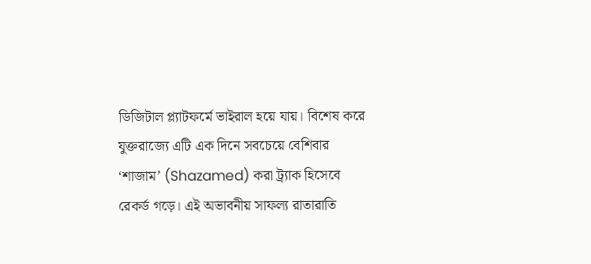ডিজিটাল প্ল্যাটফর্মে ভাইরাল হয়ে যায়। বিশেষ করে যুক্তরাজ্যে এটি এক দিনে সবচেয়ে বেশিবার ‘শাজাম’ (Shazamed) করা ট্র্যাক হিসেবে রেকর্ড গড়ে। এই অভাবনীয় সাফল্য রাতারাতি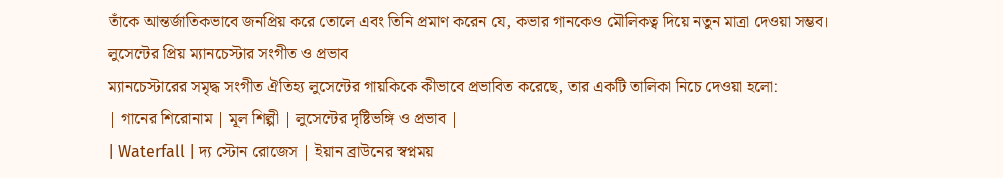তাঁকে আন্তর্জাতিকভাবে জনপ্রিয় করে তোলে এবং তিনি প্রমাণ করেন যে, কভার গানকেও মৌলিকত্ব দিয়ে নতুন মাত্রা দেওয়া সম্ভব।
লুসেন্টের প্রিয় ম্যানচেস্টার সংগীত ও প্রভাব
ম্যানচেস্টারের সমৃদ্ধ সংগীত ঐতিহ্য লুসেন্টের গায়কিকে কীভাবে প্রভাবিত করেছে, তার একটি তালিকা নিচে দেওয়া হলো:
| গানের শিরোনাম | মূল শিল্পী | লুসেন্টের দৃষ্টিভঙ্গি ও প্রভাব |
| Waterfall | দ্য স্টোন রোজেস | ইয়ান ব্রাউনের স্বপ্নময়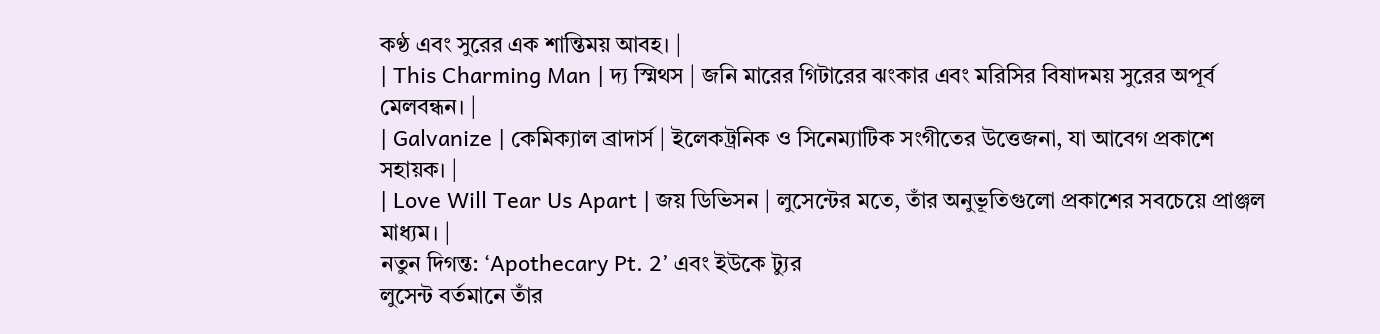কণ্ঠ এবং সুরের এক শান্তিময় আবহ। |
| This Charming Man | দ্য স্মিথস | জনি মারের গিটারের ঝংকার এবং মরিসির বিষাদময় সুরের অপূর্ব মেলবন্ধন। |
| Galvanize | কেমিক্যাল ব্রাদার্স | ইলেকট্রনিক ও সিনেম্যাটিক সংগীতের উত্তেজনা, যা আবেগ প্রকাশে সহায়ক। |
| Love Will Tear Us Apart | জয় ডিভিসন | লুসেন্টের মতে, তাঁর অনুভূতিগুলো প্রকাশের সবচেয়ে প্রাঞ্জল মাধ্যম। |
নতুন দিগন্ত: ‘Apothecary Pt. 2’ এবং ইউকে ট্যুর
লুসেন্ট বর্তমানে তাঁর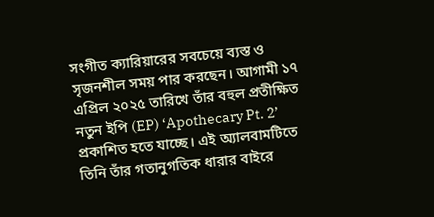সংগীত ক্যারিয়ারের সবচেয়ে ব্যস্ত ও সৃজনশীল সময় পার করছেন। আগামী ১৭ এপ্রিল ২০২৫ তারিখে তাঁর বহুল প্রতীক্ষিত নতুন ইপি (EP) ‘Apothecary Pt. 2’ প্রকাশিত হতে যাচ্ছে। এই অ্যালবামটিতে তিনি তাঁর গতানুগতিক ধারার বাইরে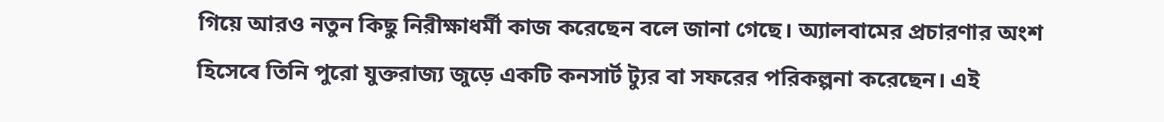গিয়ে আরও নতুন কিছু নিরীক্ষাধর্মী কাজ করেছেন বলে জানা গেছে। অ্যালবামের প্রচারণার অংশ হিসেবে তিনি পুরো যুক্তরাজ্য জুড়ে একটি কনসার্ট ট্যুর বা সফরের পরিকল্পনা করেছেন। এই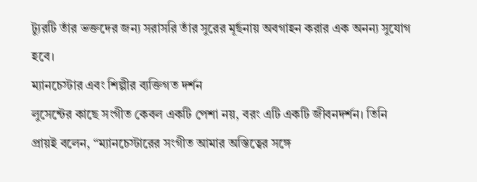ট্যুরটি তাঁর ভক্তদের জন্য সরাসরি তাঁর সুরের মূর্ছনায় অবগাহন করার এক অনন্য সুযোগ হবে।
ম্যানচেস্টার এবং শিল্পীর ব্যক্তিগত দর্শন
লুসেন্টের কাছে সংগীত কেবল একটি পেশা নয়, বরং এটি একটি জীবনদর্শন। তিনি প্রায়ই বলেন, “ম্যানচেস্টারের সংগীত আমার অস্তিত্বের সঙ্গে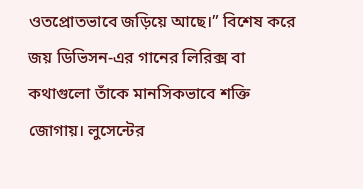ওতপ্রোতভাবে জড়িয়ে আছে।” বিশেষ করে জয় ডিভিসন-এর গানের লিরিক্স বা কথাগুলো তাঁকে মানসিকভাবে শক্তি জোগায়। লুসেন্টের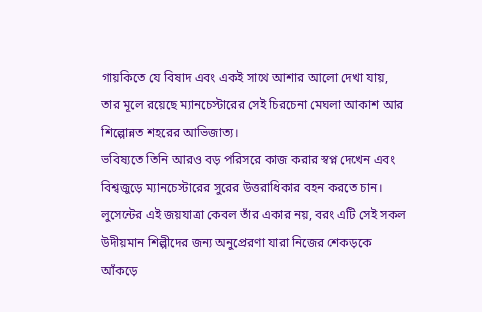গায়কিতে যে বিষাদ এবং একই সাথে আশার আলো দেখা যায়, তার মূলে রয়েছে ম্যানচেস্টারের সেই চিরচেনা মেঘলা আকাশ আর শিল্পোন্নত শহরের আভিজাত্য।
ভবিষ্যতে তিনি আরও বড় পরিসরে কাজ করার স্বপ্ন দেখেন এবং বিশ্বজুড়ে ম্যানচেস্টারের সুরের উত্তরাধিকার বহন করতে চান। লুসেন্টের এই জয়যাত্রা কেবল তাঁর একার নয়, বরং এটি সেই সকল উদীয়মান শিল্পীদের জন্য অনুপ্রেরণা যারা নিজের শেকড়কে আঁকড়ে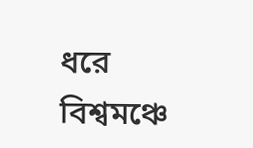ধরে বিশ্বমঞ্চে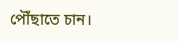পৌঁছাতে চান।